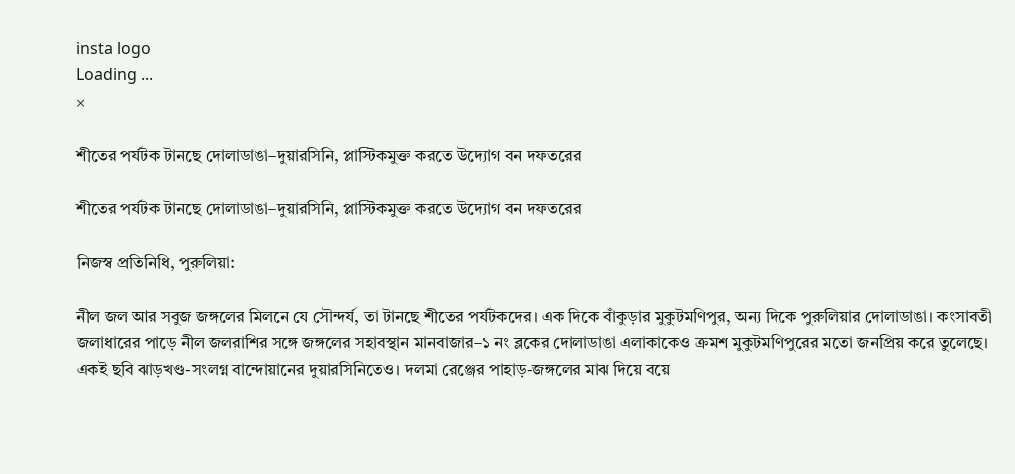insta logo
Loading ...
×

শীতের পর্যটক টানছে দোলাডাঙা–দুয়ারসিনি, প্লাস্টিকমুক্ত করতে উদ্যোগ বন দফতরের

শীতের পর্যটক টানছে দোলাডাঙা–দুয়ারসিনি, প্লাস্টিকমুক্ত করতে উদ্যোগ বন দফতরের

নিজস্ব প্রতিনিধি, পুরুলিয়া:

নীল জল আর সবুজ জঙ্গলের মিলনে যে সৌন্দর্য, তা টানছে শীতের পর্যটকদের। এক দিকে বাঁকুড়ার মুকুটমণিপুর, অন্য দিকে পুরুলিয়ার দোলাডাঙা। কংসাবতী জলাধারের পাড়ে নীল জলরাশির সঙ্গে জঙ্গলের সহাবস্থান মানবাজার–১ নং ব্লকের দোলাডাঙা এলাকাকেও ক্রমশ মুকুটমণিপুরের মতো জনপ্রিয় করে তুলেছে। একই ছবি ঝাড়খণ্ড-সংলগ্ন বান্দোয়ানের দুয়ারসিনিতেও। দলমা রেঞ্জের পাহাড়-জঙ্গলের মাঝ দিয়ে বয়ে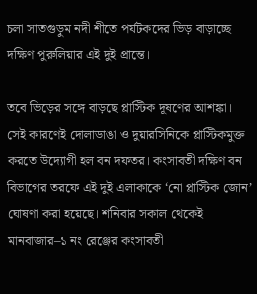চলা সাতগুড়ুম নদী শীতে পর্যটকদের ভিড় বাড়াচ্ছে দক্ষিণ পুরুলিয়ার এই দুই প্রান্তে।

তবে ভিড়ের সঙ্গে বাড়ছে প্লাস্টিক দূষণের আশঙ্কা। সেই কারণেই দোলাডাঙা ও দুয়ারসিনিকে প্লাস্টিকমুক্ত করতে উদ্যোগী হল বন দফতর। কংসাবতী দক্ষিণ বন বিভাগের তরফে এই দুই এলাকাকে ‘নো প্লাস্টিক জোন’ ঘোষণা করা হয়েছে। শনিবার সকাল থেকেই মানবাজার–১ নং রেঞ্জের কংসাবতী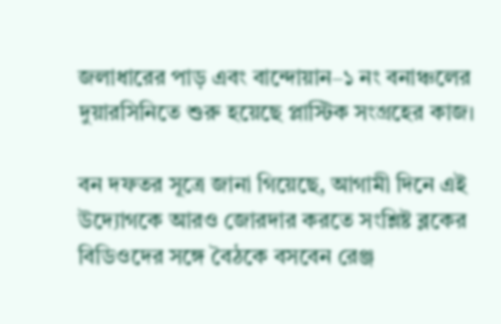জলাধারের পাড় এবং বান্দোয়ান–১ নং বনাঞ্চলের দুয়ারসিনিতে শুরু হয়েছে প্লাস্টিক সংগ্রহের কাজ।

বন দফতর সূত্রে জানা গিয়েছে, আগামী দিনে এই উদ্যোগকে আরও জোরদার করতে সংশ্লিষ্ট ব্লকের বিডিওদের সঙ্গে বৈঠকে বসবেন রেঞ্জ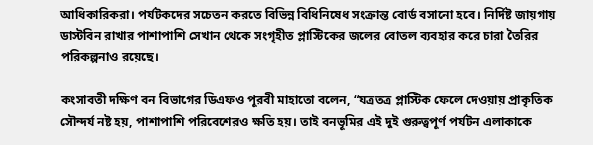আধিকারিকরা। পর্যটকদের সচেতন করতে বিভিন্ন বিধিনিষেধ সংক্রান্ত বোর্ড বসানো হবে। নির্দিষ্ট জায়গায় ডাস্টবিন রাখার পাশাপাশি সেখান থেকে সংগৃহীত প্লাস্টিকের জলের বোতল ব্যবহার করে চারা তৈরির পরিকল্পনাও রয়েছে।

কংসাবতী দক্ষিণ বন বিভাগের ডিএফও পূরবী মাহাতো বলেন, “যত্রতত্র প্লাস্টিক ফেলে দেওয়ায় প্রাকৃতিক সৌন্দর্য নষ্ট হয়, পাশাপাশি পরিবেশেরও ক্ষতি হয়। তাই বনভূমির এই দুই গুরুত্বপূর্ণ পর্যটন এলাকাকে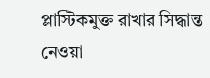প্লাস্টিকমুক্ত রাখার সিদ্ধান্ত নেওয়া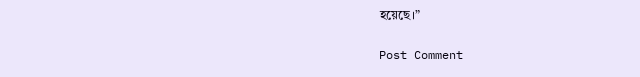হয়েছে।”

Post Comment